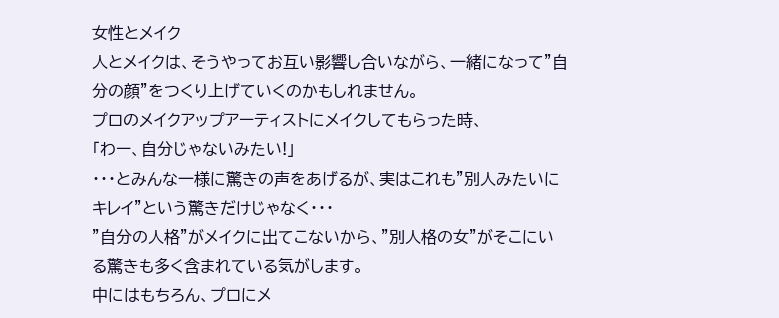女性とメイク
人とメイクは、そうやってお互い影響し合いながら、一緒になって"自分の顔"をつくり上げていくのかもしれません。
プロのメイクアップアーティストにメイクしてもらった時、
「わー、自分じゃないみたい!」
・・・とみんな一様に驚きの声をあげるが、実はこれも"別人みたいにキレイ"という驚きだけじゃなく・・・
"自分の人格"がメイクに出てこないから、"別人格の女"がそこにいる驚きも多く含まれている気がします。
中にはもちろん、プロにメ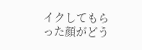イクしてもらった顔がどう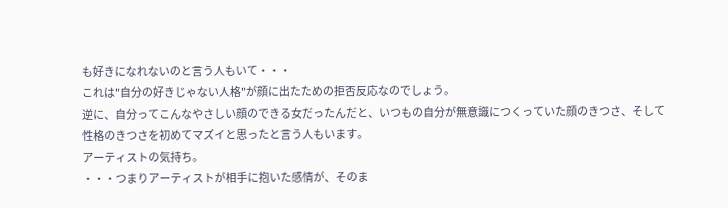も好きになれないのと言う人もいて・・・
これは"自分の好きじゃない人格"が顔に出たための拒否反応なのでしょう。
逆に、自分ってこんなやさしい顔のできる女だったんだと、いつもの自分が無意識につくっていた顔のきつさ、そして性格のきつさを初めてマズイと思ったと言う人もいます。
アーティストの気持ち。
・・・つまりアーティストが相手に抱いた感情が、そのま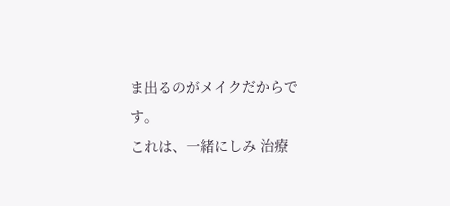ま出るのがメイクだからです。
これは、一緒にしみ 治療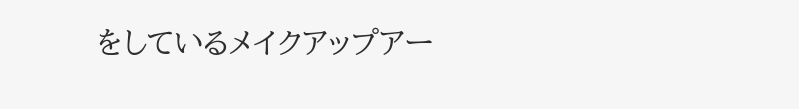をしているメイクアップアー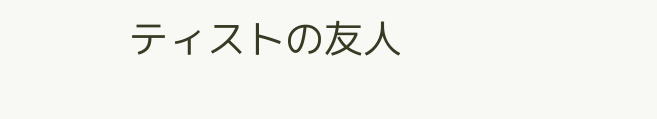ティストの友人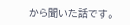から聞いた話です。